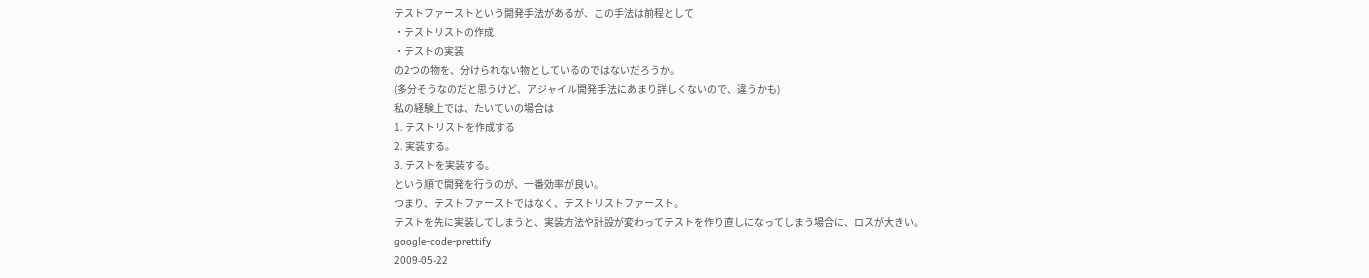テストファーストという開発手法があるが、この手法は前程として
・テストリストの作成
・テストの実装
の2つの物を、分けられない物としているのではないだろうか。
(多分そうなのだと思うけど、アジャイル開発手法にあまり詳しくないので、違うかも)
私の経験上では、たいていの場合は
1. テストリストを作成する
2. 実装する。
3. テストを実装する。
という順で開発を行うのが、一番効率が良い。
つまり、テストファーストではなく、テストリストファースト。
テストを先に実装してしまうと、実装方法や計設が変わってテストを作り直しになってしまう場合に、ロスが大きい。
google-code-prettify
2009-05-22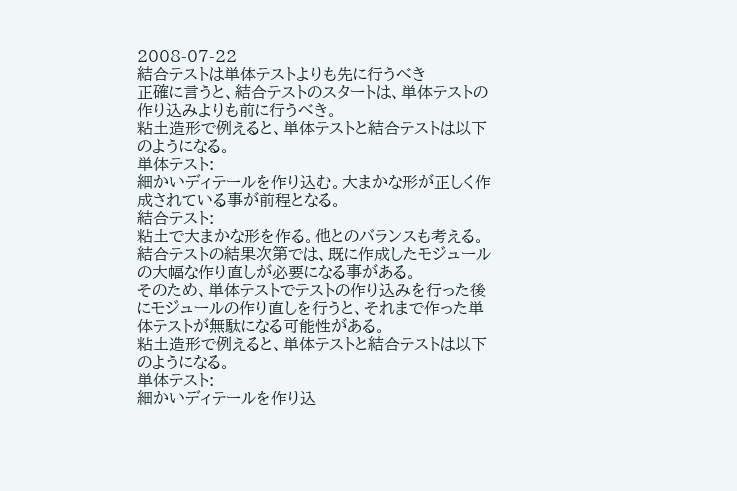2008-07-22
結合テストは単体テストよりも先に行うべき
正確に言うと、結合テストのスタートは、単体テストの作り込みよりも前に行うべき。
粘土造形で例えると、単体テストと結合テストは以下のようになる。
単体テスト:
細かいディテールを作り込む。大まかな形が正しく作成されている事が前程となる。
結合テスト:
粘土で大まかな形を作る。他とのバランスも考える。
結合テストの結果次第では、既に作成したモジュールの大幅な作り直しが必要になる事がある。
そのため、単体テストでテストの作り込みを行った後にモジュールの作り直しを行うと、それまで作った単体テストが無駄になる可能性がある。
粘土造形で例えると、単体テストと結合テストは以下のようになる。
単体テスト:
細かいディテールを作り込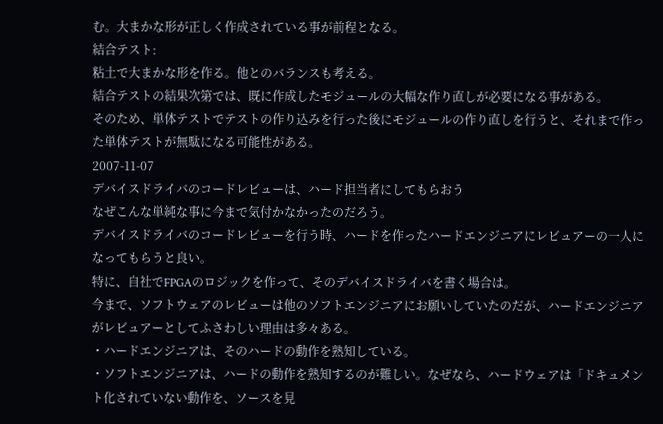む。大まかな形が正しく作成されている事が前程となる。
結合テスト:
粘土で大まかな形を作る。他とのバランスも考える。
結合テストの結果次第では、既に作成したモジュールの大幅な作り直しが必要になる事がある。
そのため、単体テストでテストの作り込みを行った後にモジュールの作り直しを行うと、それまで作った単体テストが無駄になる可能性がある。
2007-11-07
デバイスドライバのコードレビューは、ハード担当者にしてもらおう
なぜこんな単純な事に今まで気付かなかったのだろう。
デバイスドライバのコードレビューを行う時、ハードを作ったハードエンジニアにレビュアーの一人になってもらうと良い。
特に、自社でFPGAのロジックを作って、そのデバイスドライバを書く場合は。
今まで、ソフトウェアのレビューは他のソフトエンジニアにお願いしていたのだが、ハードエンジニアがレビュアーとしてふさわしい理由は多々ある。
・ハードエンジニアは、そのハードの動作を熟知している。
・ソフトエンジニアは、ハードの動作を熟知するのが難しい。なぜなら、ハードウェアは「ドキュメント化されていない動作を、ソースを見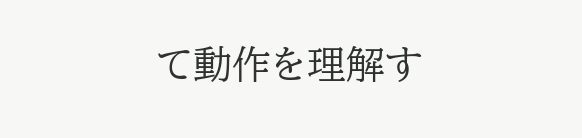て動作を理解す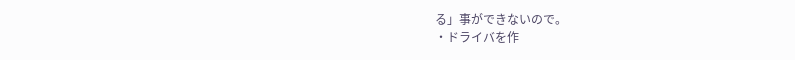る」事ができないので。
・ドライバを作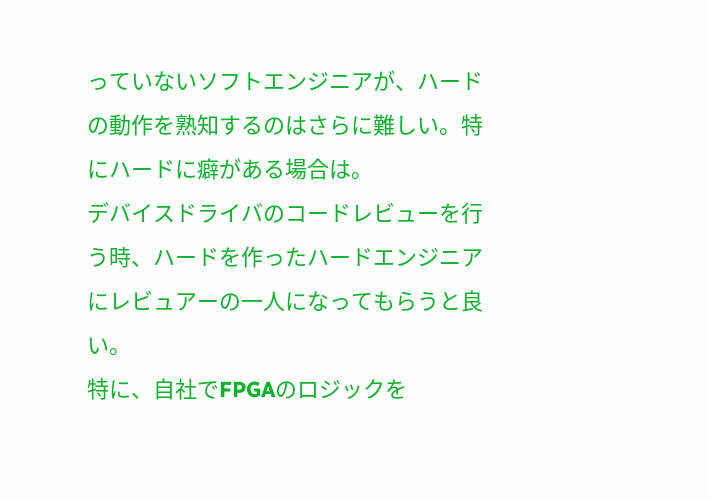っていないソフトエンジニアが、ハードの動作を熟知するのはさらに難しい。特にハードに癖がある場合は。
デバイスドライバのコードレビューを行う時、ハードを作ったハードエンジニアにレビュアーの一人になってもらうと良い。
特に、自社でFPGAのロジックを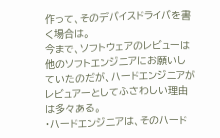作って、そのデバイスドライバを書く場合は。
今まで、ソフトウェアのレビューは他のソフトエンジニアにお願いしていたのだが、ハードエンジニアがレビュアーとしてふさわしい理由は多々ある。
・ハードエンジニアは、そのハード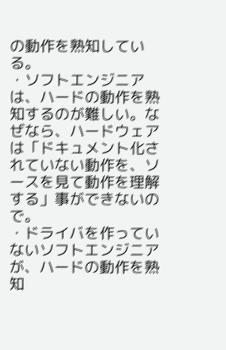の動作を熟知している。
・ソフトエンジニアは、ハードの動作を熟知するのが難しい。なぜなら、ハードウェアは「ドキュメント化されていない動作を、ソースを見て動作を理解する」事ができないので。
・ドライバを作っていないソフトエンジニアが、ハードの動作を熟知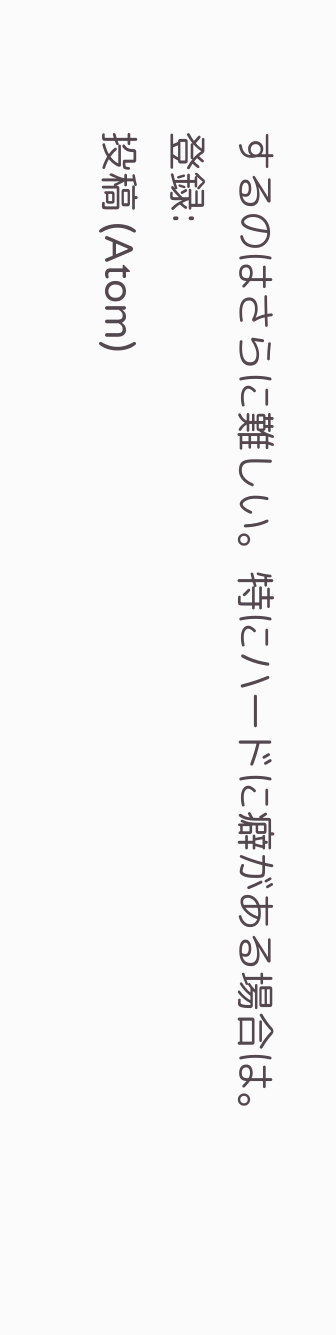するのはさらに難しい。特にハードに癖がある場合は。
登録:
投稿 (Atom)